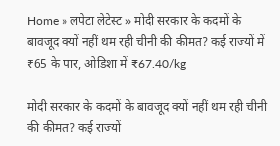Home » लपेटा लेटेस्ट » मोदी सरकार के कदमों के बावजूद क्यों नहीं थम रही चीनी की कीमत? कई राज्यों में ₹65 के पार, ओडिशा में ₹67.40/kg

मोदी सरकार के कदमों के बावजूद क्यों नहीं थम रही चीनी की कीमत? कई राज्यों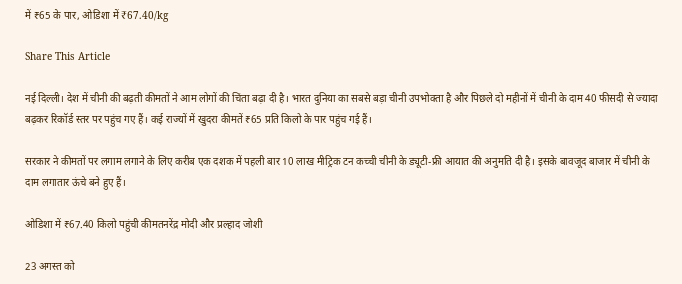में ₹65 के पार, ओडिशा में ₹67.40/kg

Share This Article

नई दिल्ली। देश में चीनी की बढ़ती कीमतों ने आम लोगों की चिंता बढ़ा दी है। भारत दुनिया का सबसे बड़ा चीनी उपभोक्ता है और पिछले दो महीनों में चीनी के दाम 40 फीसदी से ज्यादा बढ़कर रिकॉर्ड स्तर पर पहुंच गए हैं। कई राज्यों में खुदरा कीमतें ₹65 प्रति किलो के पार पहुंच गई हैं।

सरकार ने कीमतों पर लगाम लगाने के लिए करीब एक दशक में पहली बार 10 लाख मीट्रिक टन कच्ची चीनी के ड्यूटी-फ्री आयात की अनुमति दी है। इसके बावजूद बाजार में चीनी के दाम लगातार ऊंचे बने हुए हैं।

ओडिशा में ₹67.40 किलो पहुंची कीमतनरेंद्र मोदी और प्रल्हाद जोशी

23 अगस्त को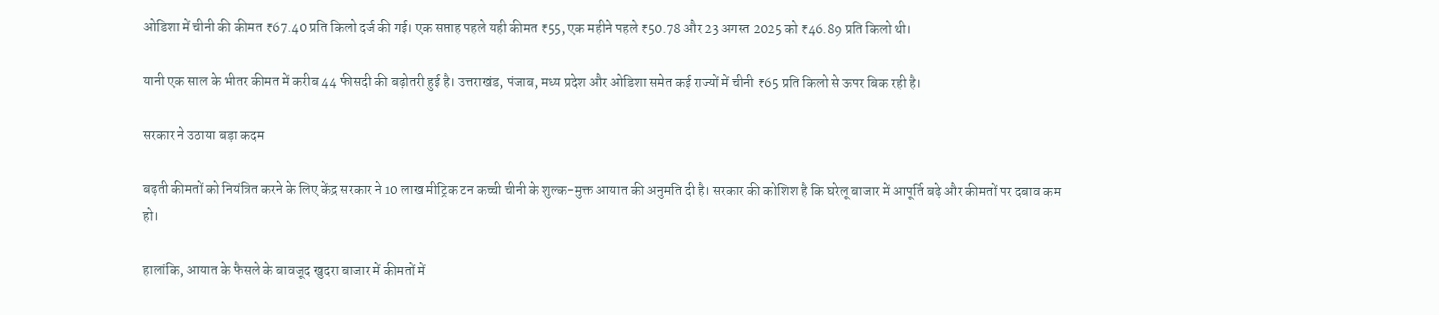ओडिशा में चीनी की कीमत ₹67.40 प्रति किलो दर्ज की गई। एक सप्ताह पहले यही कीमत ₹55, एक महीने पहले ₹50.78 और 23 अगस्त 2025 को ₹46.89 प्रति किलो थी।

यानी एक साल के भीतर कीमत में करीब 44 फीसदी की बढ़ोतरी हुई है। उत्तराखंड, पंजाब, मध्य प्रदेश और ओडिशा समेत कई राज्यों में चीनी ₹65 प्रति किलो से ऊपर बिक रही है।

सरकार ने उठाया बड़ा कदम

बढ़ती कीमतों को नियंत्रित करने के लिए केंद्र सरकार ने 10 लाख मीट्रिक टन कच्ची चीनी के शुल्क-मुक्त आयात की अनुमति दी है। सरकार की कोशिश है कि घरेलू बाजार में आपूर्ति बढ़े और कीमतों पर दबाव कम हो।

हालांकि, आयात के फैसले के बावजूद खुदरा बाजार में कीमतों में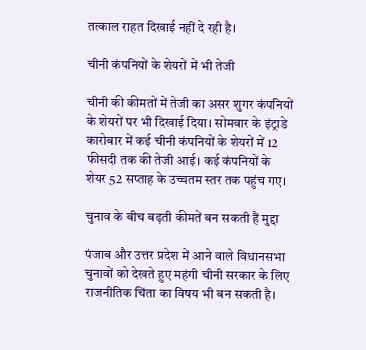तत्काल राहत दिखाई नहीं दे रही है।

चीनी कंपनियों के शेयरों में भी तेजी

चीनी की कीमतों में तेजी का असर शुगर कंपनियों के शेयरों पर भी दिखाई दिया। सोमवार के इंट्राडे कारोबार में कई चीनी कंपनियों के शेयरों में 12 फीसदी तक की तेजी आई। कई कंपनियों के शेयर 52 सप्ताह के उच्चतम स्तर तक पहुंच गए।

चुनाव के बीच बढ़ती कीमतें बन सकती हैं मुद्दा

पंजाब और उत्तर प्रदेश में आने वाले विधानसभा चुनावों को देखते हुए महंगी चीनी सरकार के लिए राजनीतिक चिंता का विषय भी बन सकती है।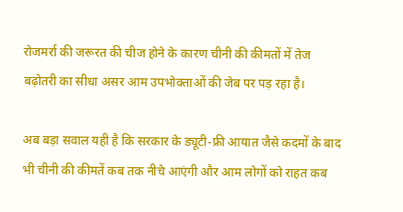रोजमर्रा की जरूरत की चीज होने के कारण चीनी की कीमतों में तेज बढ़ोतरी का सीधा असर आम उपभोक्ताओं की जेब पर पड़ रहा है।

अब बड़ा सवाल यही है कि सरकार के ड्यूटी-फ्री आयात जैसे कदमों के बाद भी चीनी की कीमतें कब तक नीचे आएंगी और आम लोगों को राहत कब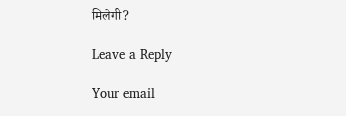मिलेगी?

Leave a Reply

Your email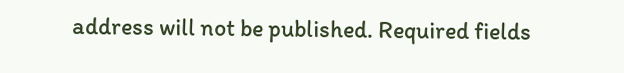address will not be published. Required fields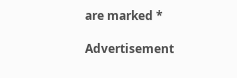are marked *

Advertisement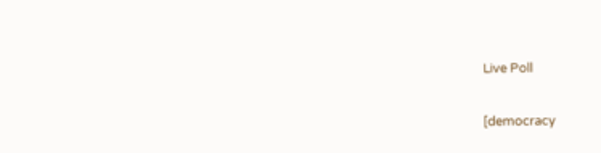Live Poll

[democracy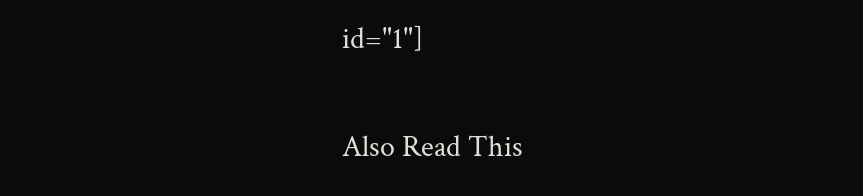id="1"]

Also Read This